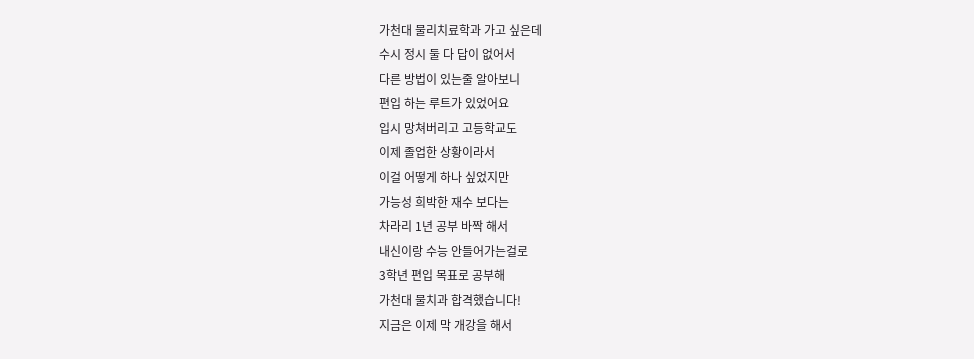가천대 물리치료학과 가고 싶은데
수시 정시 둘 다 답이 없어서
다른 방법이 있는줄 알아보니
편입 하는 루트가 있었어요
입시 망쳐버리고 고등학교도
이제 졸업한 상황이라서
이걸 어떻게 하나 싶었지만
가능성 희박한 재수 보다는
차라리 1년 공부 바짝 해서
내신이랑 수능 안들어가는걸로
3학년 편입 목표로 공부해
가천대 물치과 합격했습니다!
지금은 이제 막 개강을 해서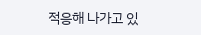적응해 나가고 있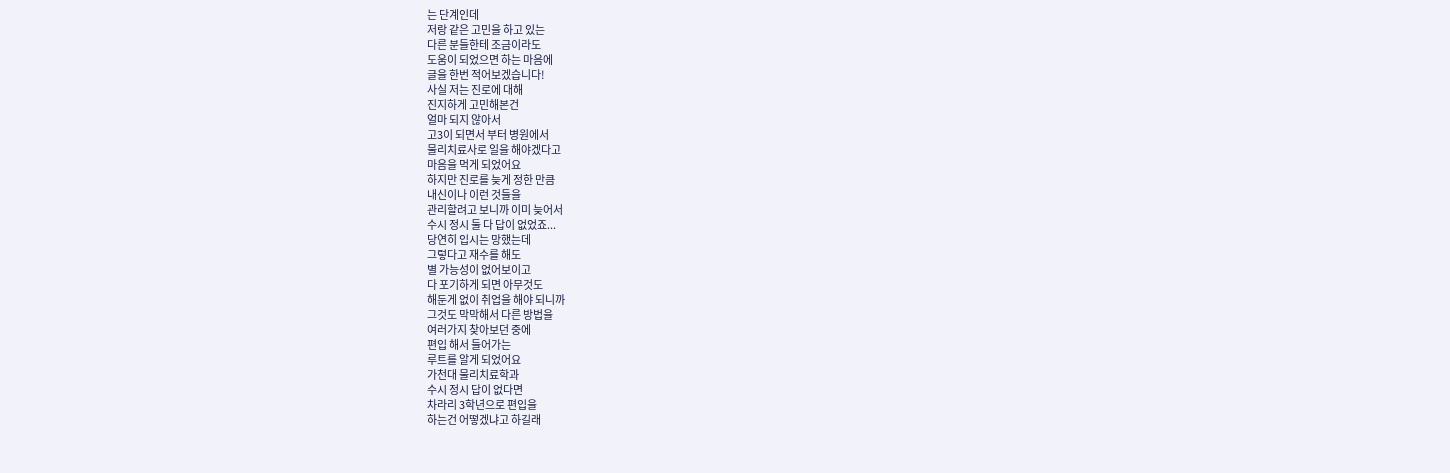는 단계인데
저랑 같은 고민을 하고 있는
다른 분들한테 조금이라도
도움이 되었으면 하는 마음에
글을 한번 적어보겠습니다!
사실 저는 진로에 대해
진지하게 고민해본건
얼마 되지 않아서
고3이 되면서 부터 병원에서
물리치료사로 일을 해야겠다고
마음을 먹게 되었어요
하지만 진로를 늦게 정한 만큼
내신이나 이런 것들을
관리할려고 보니까 이미 늦어서
수시 정시 둘 다 답이 없었죠...
당연히 입시는 망했는데
그렇다고 재수를 해도
별 가능성이 없어보이고
다 포기하게 되면 아무것도
해둔게 없이 취업을 해야 되니까
그것도 막막해서 다른 방법을
여러가지 찾아보던 중에
편입 해서 들어가는
루트를 알게 되었어요
가천대 물리치료학과
수시 정시 답이 없다면
차라리 3학년으로 편입을
하는건 어떻겠냐고 하길래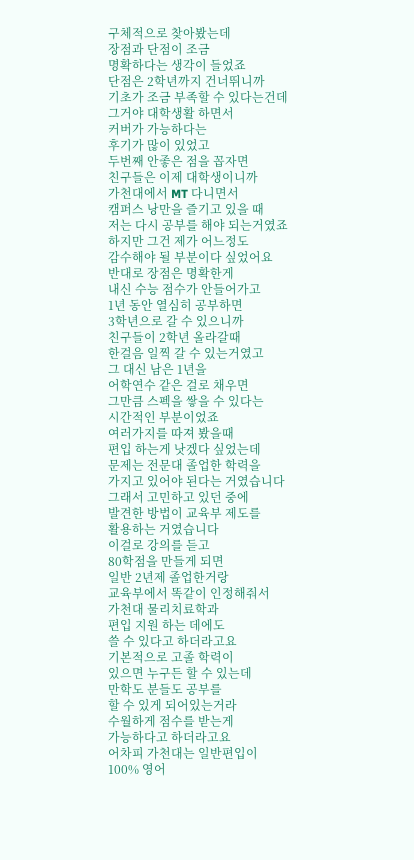구체적으로 찾아봤는데
장점과 단점이 조금
명확하다는 생각이 들었죠
단점은 2학년까지 건너뛰니까
기초가 조금 부족할 수 있다는건데
그거야 대학생활 하면서
커버가 가능하다는
후기가 많이 있었고
두번째 안좋은 점을 꼽자면
친구들은 이제 대학생이니까
가천대에서 MT 다니면서
캠퍼스 낭만을 즐기고 있을 때
저는 다시 공부를 해야 되는거였죠
하지만 그건 제가 어느정도
감수해야 될 부분이다 싶었어요
반대로 장점은 명확한게
내신 수능 점수가 안들어가고
1년 동안 열심히 공부하면
3학년으로 갈 수 있으니까
친구들이 2학년 올라갈때
한걸음 일찍 갈 수 있는거였고
그 대신 남은 1년을
어학연수 같은 걸로 채우면
그만큼 스펙을 쌓을 수 있다는
시간적인 부분이었죠
여러가지를 따져 봤을때
편입 하는게 낫겠다 싶었는데
문제는 전문대 졸업한 학력을
가지고 있어야 된다는 거였습니다
그래서 고민하고 있던 중에
발견한 방법이 교육부 제도를
활용하는 거였습니다
이걸로 강의를 듣고
80학점을 만들게 되면
일반 2년제 졸업한거랑
교육부에서 똑같이 인정해줘서
가천대 물리치료학과
편입 지원 하는 데에도
쓸 수 있다고 하더라고요
기본적으로 고졸 학력이
있으면 누구든 할 수 있는데
만학도 분들도 공부를
할 수 있게 되어있는거라
수월하게 점수를 받는게
가능하다고 하더라고요
어차피 가천대는 일반편입이
100% 영어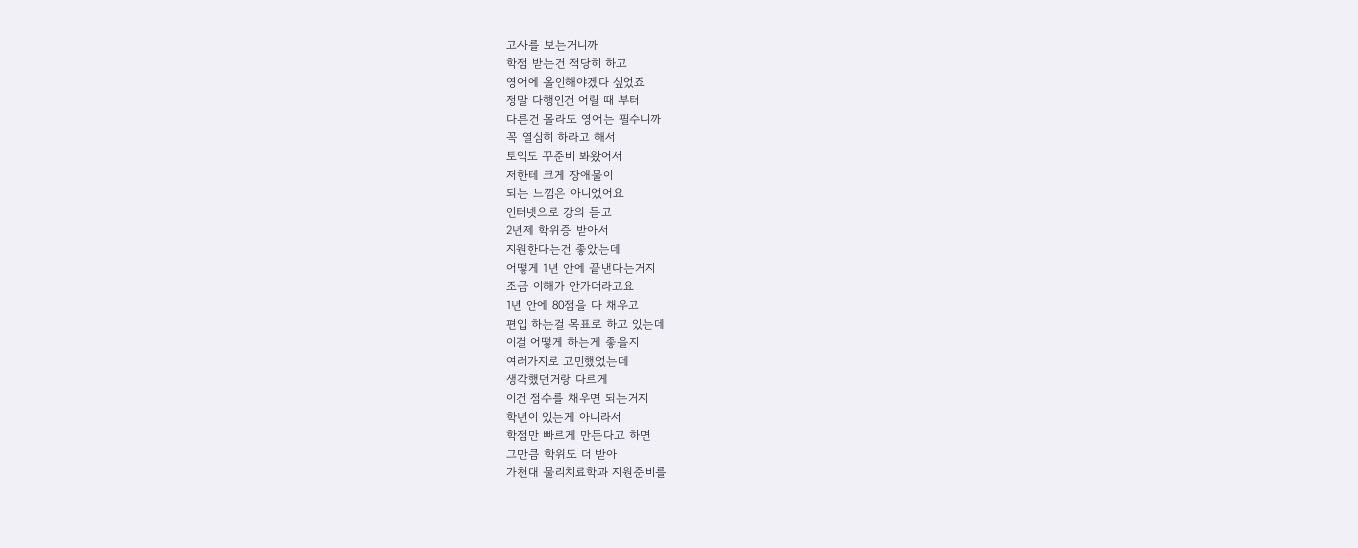고사를 보는거니까
학점 받는건 적당히 하고
영어에 올인해야겠다 싶었죠
정말 다행인건 어릴 때 부터
다른건 몰라도 영어는 필수니까
꼭 열심히 하라고 해서
토익도 꾸준비 봐왔어서
저한테 크게 장애물이
되는 느낌은 아니었어요
인터넷으로 강의 듣고
2년제 학위증 받아서
지원한다는건 좋았는데
어떻게 1년 안에 끝낸다는거지
조금 이해가 안가더라고요
1년 안에 80점을 다 채우고
편입 하는걸 목표로 하고 있는데
이걸 어떻게 하는게 좋을지
여러가지로 고민했었는데
생각했던거랑 다르게
이건 점수를 채우면 되는거지
학년이 있는게 아니라서
학점만 빠르게 만든다고 하면
그만큼 학위도 더 받아
가천대 물리치료학과 지원준비를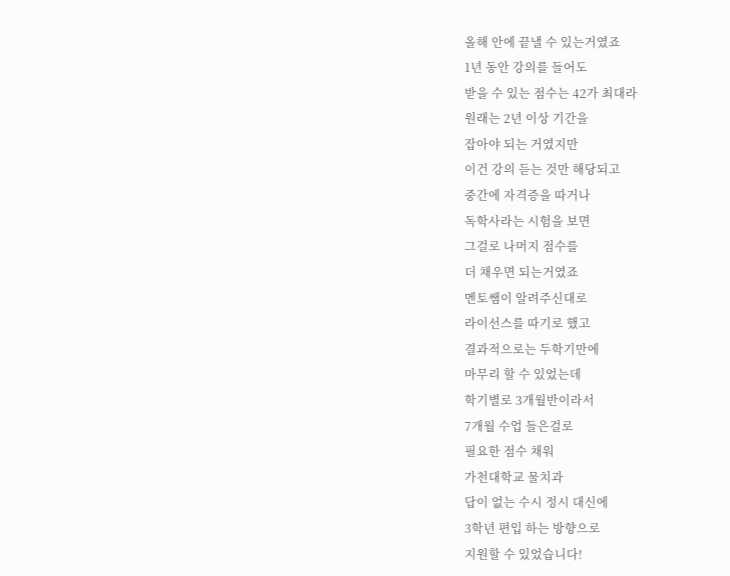올해 안에 끝낼 수 있는거였죠
1년 동안 강의를 들어도
받을 수 있는 점수는 42가 최대라
원래는 2년 이상 기간을
잡아야 되는 거였지만
이건 강의 듣는 것만 해당되고
중간에 자격증을 따거나
독학사라는 시험을 보면
그걸로 나머지 점수를
더 채우면 되는거였죠
멘토쌤이 알려주신대로
라이선스를 따기로 했고
결과적으로는 두학기만에
마무리 할 수 있었는데
학기별로 3개월반이라서
7개월 수업 들은걸로
필요한 점수 채워
가천대학교 물치과
답이 없는 수시 정시 대신에
3학년 편입 하는 방향으로
지원할 수 있었습니다!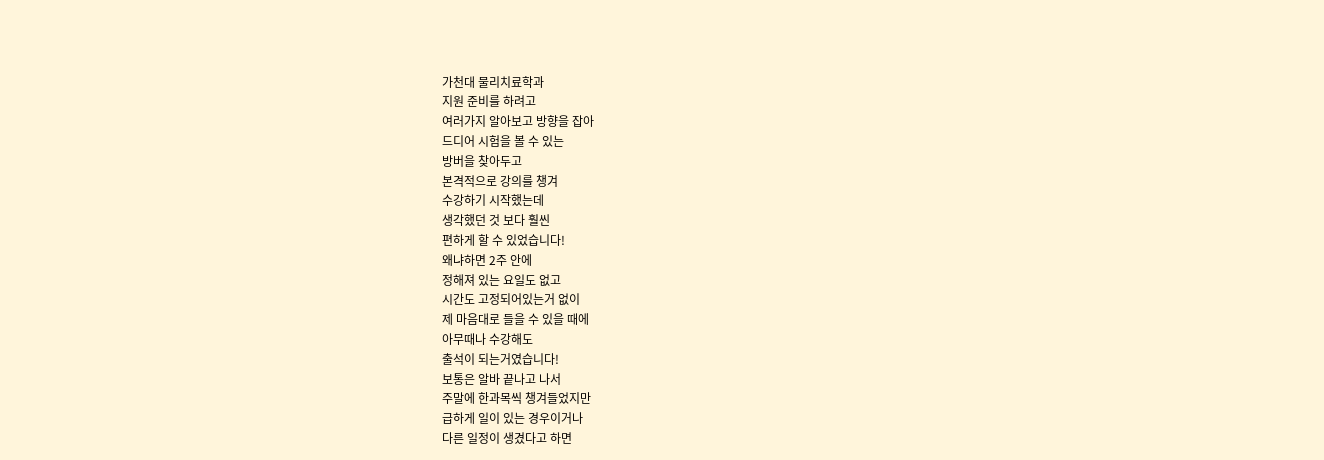가천대 물리치료학과
지원 준비를 하려고
여러가지 알아보고 방향을 잡아
드디어 시험을 볼 수 있는
방버을 찾아두고
본격적으로 강의를 챙겨
수강하기 시작했는데
생각했던 것 보다 훨씬
편하게 할 수 있었습니다!
왜냐하면 2주 안에
정해져 있는 요일도 없고
시간도 고정되어있는거 없이
제 마음대로 들을 수 있을 때에
아무때나 수강해도
출석이 되는거였습니다!
보통은 알바 끝나고 나서
주말에 한과목씩 챙겨들었지만
급하게 일이 있는 경우이거나
다른 일정이 생겼다고 하면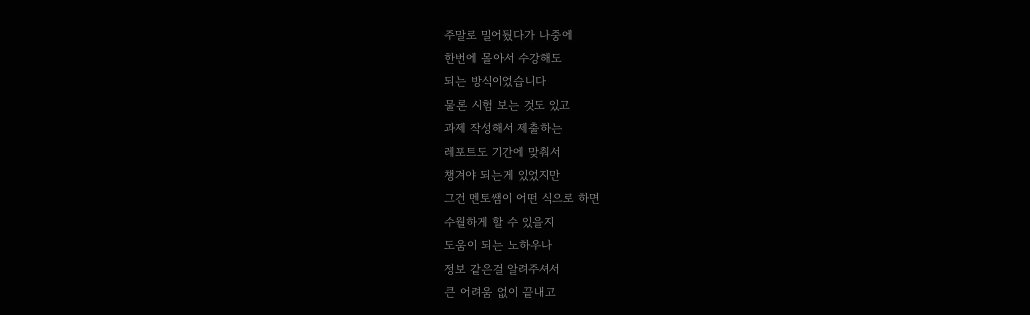주말로 밀어뒀다가 나중에
한번에 몰아서 수강해도
되는 방식이었습니다
물론 시험 보는 것도 있고
과제 작성해서 제출하는
레포트도 기간에 맞춰서
챙겨야 되는게 있었지만
그건 멘토쌤이 어떤 식으로 하면
수월하게 할 수 있을지
도움이 되는 노하우나
정보 같은걸 알려주셔서
큰 어려움 없이 끝내고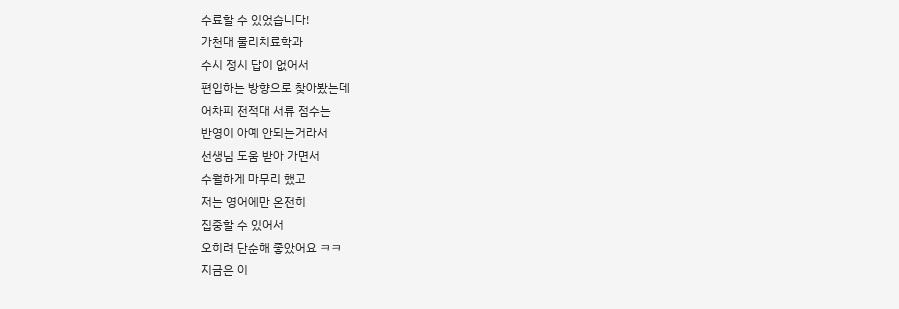수료할 수 있었습니다!
가천대 물리치료학과
수시 정시 답이 없어서
편입하는 방향으로 찾아봤는데
어차피 전적대 서류 점수는
반영이 아예 안되는거라서
선생님 도움 받아 가면서
수월하게 마무리 했고
저는 영어에만 온전히
집중할 수 있어서
오히려 단순해 좋았어요 ㅋㅋ
지금은 이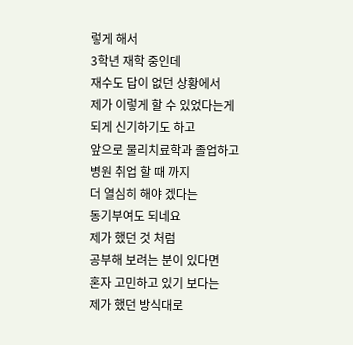렇게 해서
3학년 재학 중인데
재수도 답이 없던 상황에서
제가 이렇게 할 수 있었다는게
되게 신기하기도 하고
앞으로 물리치료학과 졸업하고
병원 취업 할 때 까지
더 열심히 해야 겠다는
동기부여도 되네요
제가 했던 것 처럼
공부해 보려는 분이 있다면
혼자 고민하고 있기 보다는
제가 했던 방식대로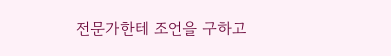전문가한테 조언을 구하고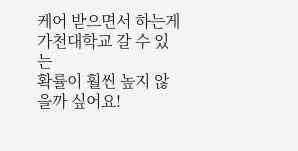케어 받으면서 하는게
가천대학교 갈 수 있는
확률이 훨씬 높지 않을까 싶어요!